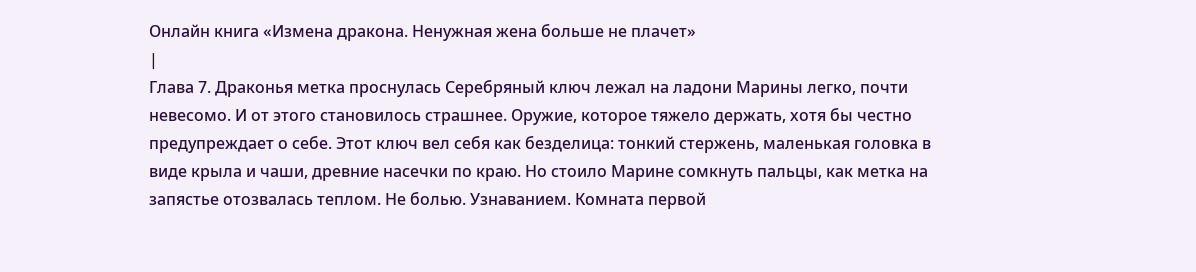Онлайн книга «Измена дракона. Ненужная жена больше не плачет»
|
Глава 7. Драконья метка проснулась Серебряный ключ лежал на ладони Марины легко, почти невесомо. И от этого становилось страшнее. Оружие, которое тяжело держать, хотя бы честно предупреждает о себе. Этот ключ вел себя как безделица: тонкий стержень, маленькая головка в виде крыла и чаши, древние насечки по краю. Но стоило Марине сомкнуть пальцы, как метка на запястье отозвалась теплом. Не болью. Узнаванием. Комната первой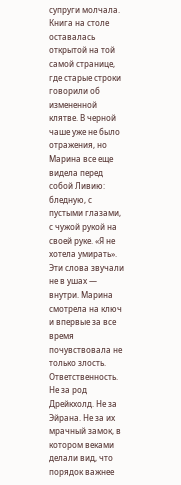супруги молчала. Книга на столе оставалась открытой на той самой странице, где старые строки говорили об измененной клятве. В черной чаше уже не было отражения, но Марина все еще видела перед собой Ливию: бледную, с пустыми глазами, с чужой рукой на своей руке. «Я не хотела умирать». Эти слова звучали не в ушах — внутри. Марина смотрела на ключ и впервые за все время почувствовала не только злость. Ответственность. Не за род Дрейкхолд. Не за Эйрана. Не за их мрачный замок, в котором веками делали вид, что порядок важнее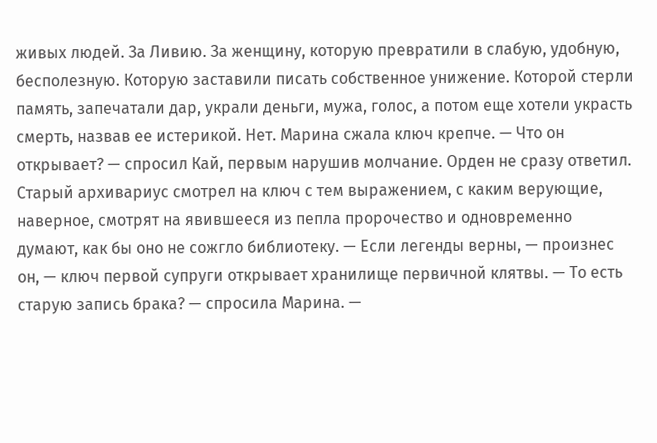живых людей. За Ливию. За женщину, которую превратили в слабую, удобную, бесполезную. Которую заставили писать собственное унижение. Которой стерли память, запечатали дар, украли деньги, мужа, голос, а потом еще хотели украсть смерть, назвав ее истерикой. Нет. Марина сжала ключ крепче. — Что он открывает? — спросил Кай, первым нарушив молчание. Орден не сразу ответил. Старый архивариус смотрел на ключ с тем выражением, с каким верующие, наверное, смотрят на явившееся из пепла пророчество и одновременно думают, как бы оно не сожгло библиотеку. — Если легенды верны, — произнес он, — ключ первой супруги открывает хранилище первичной клятвы. — То есть старую запись брака? — спросила Марина. —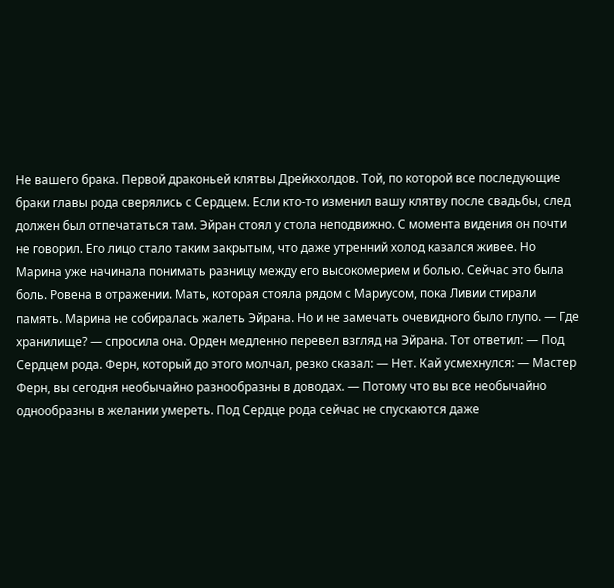Не вашего брака. Первой драконьей клятвы Дрейкхолдов. Той, по которой все последующие браки главы рода сверялись с Сердцем. Если кто-то изменил вашу клятву после свадьбы, след должен был отпечататься там. Эйран стоял у стола неподвижно. С момента видения он почти не говорил. Его лицо стало таким закрытым, что даже утренний холод казался живее. Но Марина уже начинала понимать разницу между его высокомерием и болью. Сейчас это была боль. Ровена в отражении. Мать, которая стояла рядом с Мариусом, пока Ливии стирали память. Марина не собиралась жалеть Эйрана. Но и не замечать очевидного было глупо. — Где хранилище? — спросила она. Орден медленно перевел взгляд на Эйрана. Тот ответил: — Под Сердцем рода. Ферн, который до этого молчал, резко сказал: — Нет. Кай усмехнулся: — Мастер Ферн, вы сегодня необычайно разнообразны в доводах. — Потому что вы все необычайно однообразны в желании умереть. Под Сердце рода сейчас не спускаются даже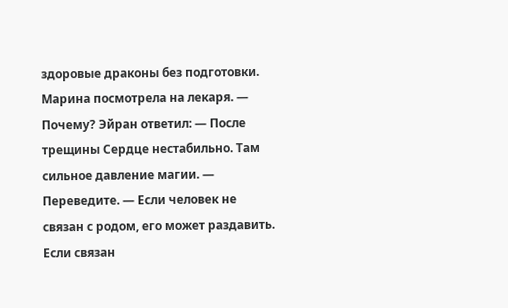здоровые драконы без подготовки. Марина посмотрела на лекаря. — Почему? Эйран ответил: — После трещины Сердце нестабильно. Там сильное давление магии. — Переведите. — Если человек не связан с родом, его может раздавить. Если связан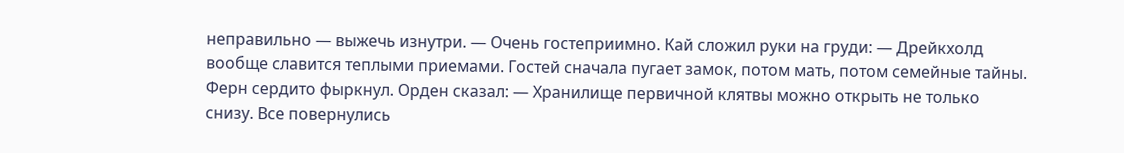неправильно — выжечь изнутри. — Очень гостеприимно. Кай сложил руки на груди: — Дрейкхолд вообще славится теплыми приемами. Гостей сначала пугает замок, потом мать, потом семейные тайны. Ферн сердито фыркнул. Орден сказал: — Хранилище первичной клятвы можно открыть не только снизу. Все повернулись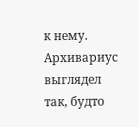к нему. Архивариус выглядел так, будто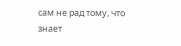сам не рад тому, что знает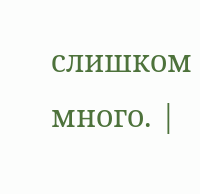слишком много. |